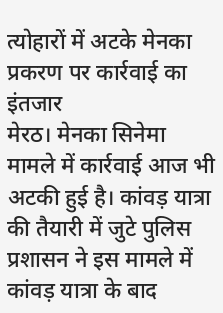त्योहारों में अटके मेनका प्रकरण पर कार्रवाई का इंतजार
मेरठ। मेनका सिनेमा मामले में कार्रवाई आज भी अटकी हुई है। कांवड़ यात्रा की तैयारी में जुटे पुलिस प्रशासन ने इस मामले में कांवड़ यात्रा के बाद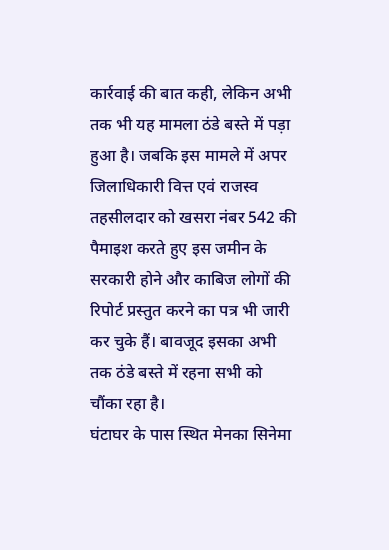कार्रवाई की बात कही, लेकिन अभी तक भी यह मामला ठंडे बस्ते में पड़ा हुआ है। जबकि इस मामले में अपर जिलाधिकारी वित्त एवं राजस्व तहसीलदार को खसरा नंबर 542 की पैमाइश करते हुए इस जमीन के सरकारी होने और काबिज लोगों की रिपोर्ट प्रस्तुत करने का पत्र भी जारी कर चुके हैं। बावजूद इसका अभी तक ठंडे बस्ते में रहना सभी को चौंका रहा है।
घंटाघर के पास स्थित मेनका सिनेमा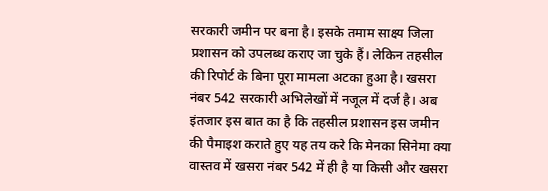सरकारी जमीन पर बना है। इसके तमाम साक्ष्य जिला प्रशासन को उपलब्ध कराए जा चुके हैं। लेकिन तहसील की रिपोर्ट के बिना पूरा मामला अटका हुआ है। खसरा नंबर 542 सरकारी अभिलेखों में नजूल में दर्ज है। अब इंतजार इस बात का है कि तहसील प्रशासन इस जमीन की पैमाइश कराते हुए यह तय करे कि मेनका सिनेमा क्या वास्तव में खसरा नंबर 542 में ही है या किसी और खसरा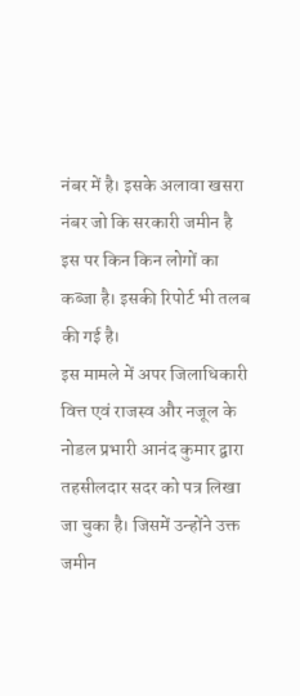नंबर में है। इसके अलावा खसरा नंबर जो कि सरकारी जमीन है इस पर किन किन लोगों का कब्जा है। इसकी रिपोर्ट भी तलब की गई है।
इस मामले में अपर जिलाधिकारी वित्त एवं राजस्व और नजूल के नोडल प्रभारी आनंद कुमार द्वारा तहसीलदार सदर को पत्र लिखा जा चुका है। जिसमें उन्होंने उक्त जमीन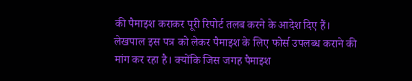की पैमाइश कराकर पूरी रिपोर्ट तलब करने के आदेश दिए हैं। लेखपाल इस पत्र को लेकर पैमाइश के लिए फोर्स उपलब्ध कराने की मांग कर रहा है। क्योंकि जिस जगह पैमाइश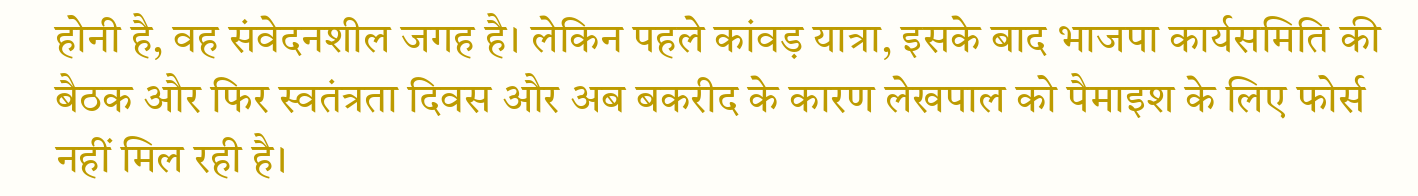होनी है, वह संवेदनशील जगह है। लेकिन पहले कांवड़ यात्रा, इसके बाद भाजपा कार्यसमिति की बैठक और फिर स्वतंत्रता दिवस और अब बकरीद के कारण लेखपाल को पैमाइश के लिए फोर्स नहीं मिल रही है।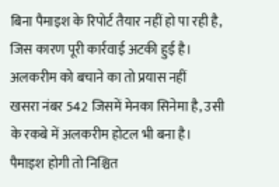बिना पैमाइश के रिपोर्ट तैयार नहीं हो पा रही है, जिस कारण पूरी कार्रवाई अटकी हुई है।
अलकरीम को बचाने का तो प्रयास नहीं
खसरा नंबर 542 जिसमें मेनका सिनेमा है, उसी के रकबे में अलकरीम होटल भी बना है। पैमाइश होगी तो निश्चित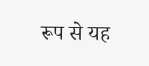रूप से यह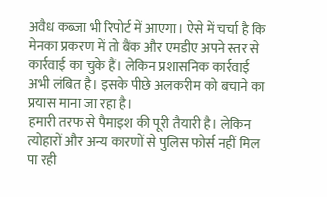अवैध कब्जा भी रिपोर्ट में आएगा। ऐसे में चर्चा है कि मेनका प्रकरण में तो बैंक और एमडीए अपने स्तर से कार्रवाई का चुके हैं। लेकिन प्रशासनिक कार्रवाई अभी लंबित है। इसके पीछे अलकरीम को बचाने का प्रयास माना जा रहा है।
हमारी तरफ से पैमाइश की पूरी तैयारी है। लेकिन त्योहारों और अन्य कारणों से पुलिस फोर्स नहीं मिल पा रही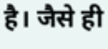है। जैसे ही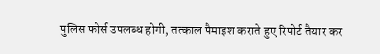पुलिस फोर्स उपलब्ध होगी, तत्काल पैमाइश कराते हुए रिपोर्ट तैयार कर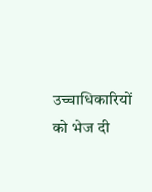उच्चाधिकारियों को भेज दी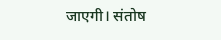जाएगी। संतोष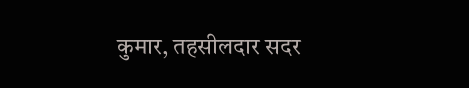कुमार, तहसीलदार सदर